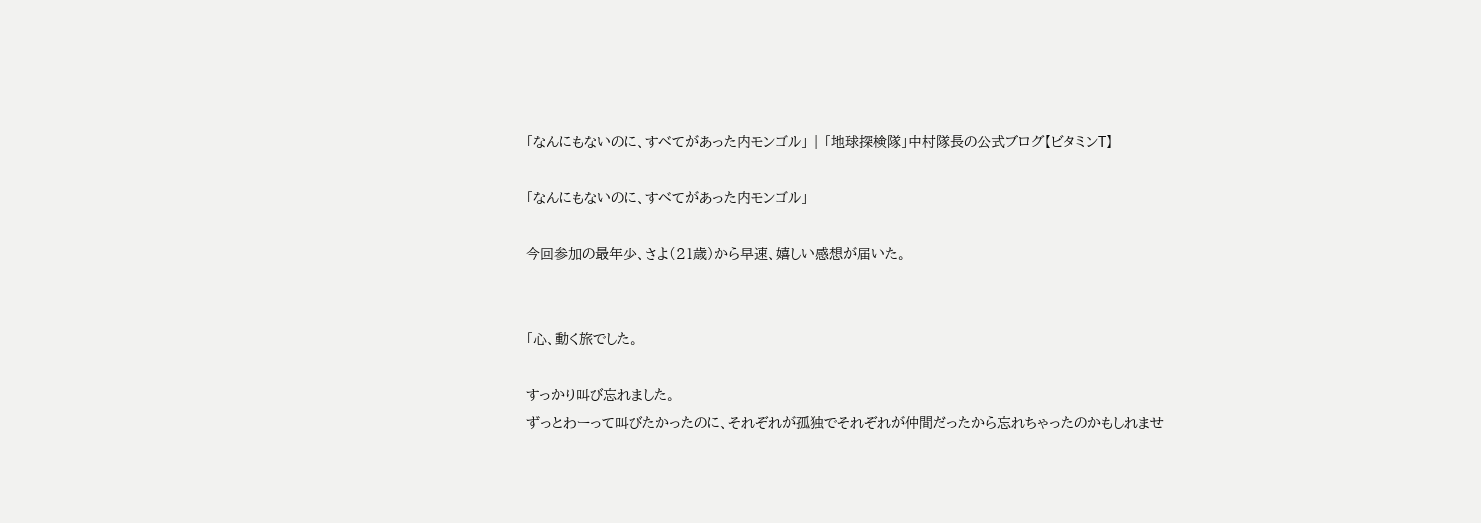「なんにもないのに、すべてがあった内モンゴル」 | 「地球探検隊」中村隊長の公式ブログ【ビタミンT】

「なんにもないのに、すべてがあった内モンゴル」

今回参加の最年少、さよ(21歳)から早速、嬉しい感想が届いた。


「心、動く旅でした。

すっかり叫び忘れました。
ずっとわーって叫びたかったのに、それぞれが孤独でそれぞれが仲間だったから忘れちゃったのかもしれませ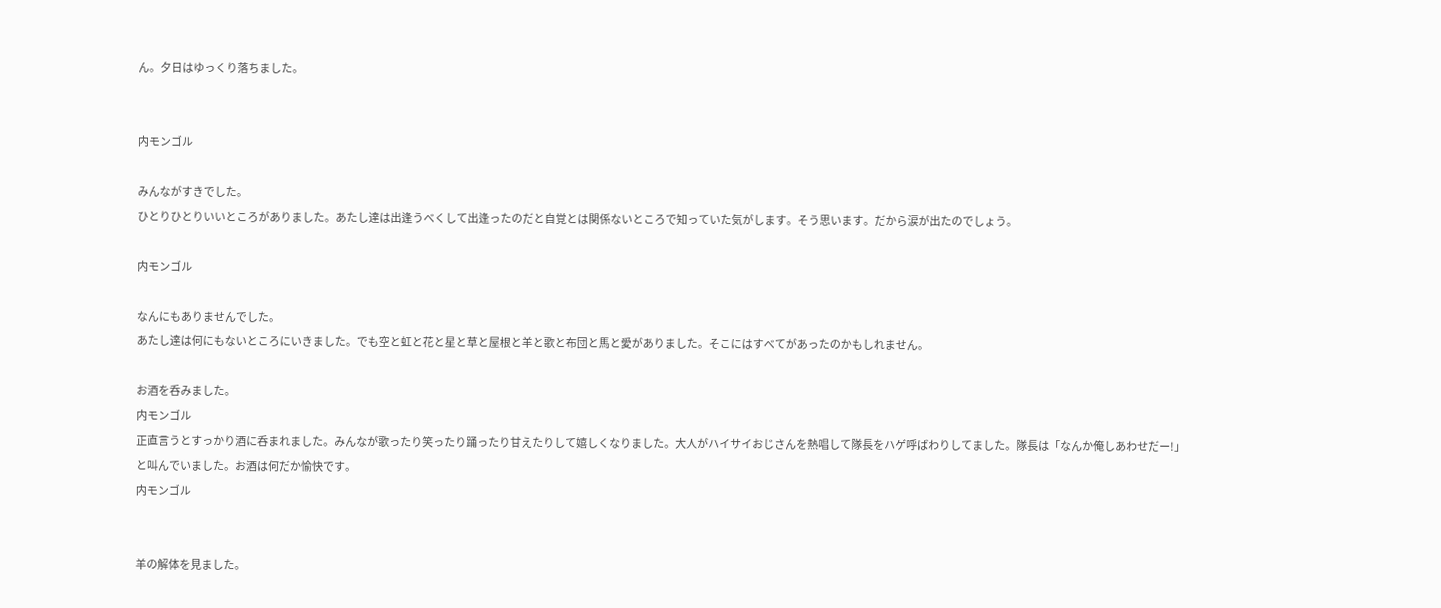ん。夕日はゆっくり落ちました。


内モンゴル

みんながすきでした。
ひとりひとりいいところがありました。あたし達は出逢うべくして出逢ったのだと自覚とは関係ないところで知っていた気がします。そう思います。だから涙が出たのでしょう。

内モンゴル

なんにもありませんでした。
あたし達は何にもないところにいきました。でも空と虹と花と星と草と屋根と羊と歌と布団と馬と愛がありました。そこにはすべてがあったのかもしれません。

お酒を呑みました。
内モンゴル
正直言うとすっかり酒に呑まれました。みんなが歌ったり笑ったり踊ったり甘えたりして嬉しくなりました。大人がハイサイおじさんを熱唱して隊長をハゲ呼ばわりしてました。隊長は「なんか俺しあわせだー!」と叫んでいました。お酒は何だか愉快です。
内モンゴル


羊の解体を見ました。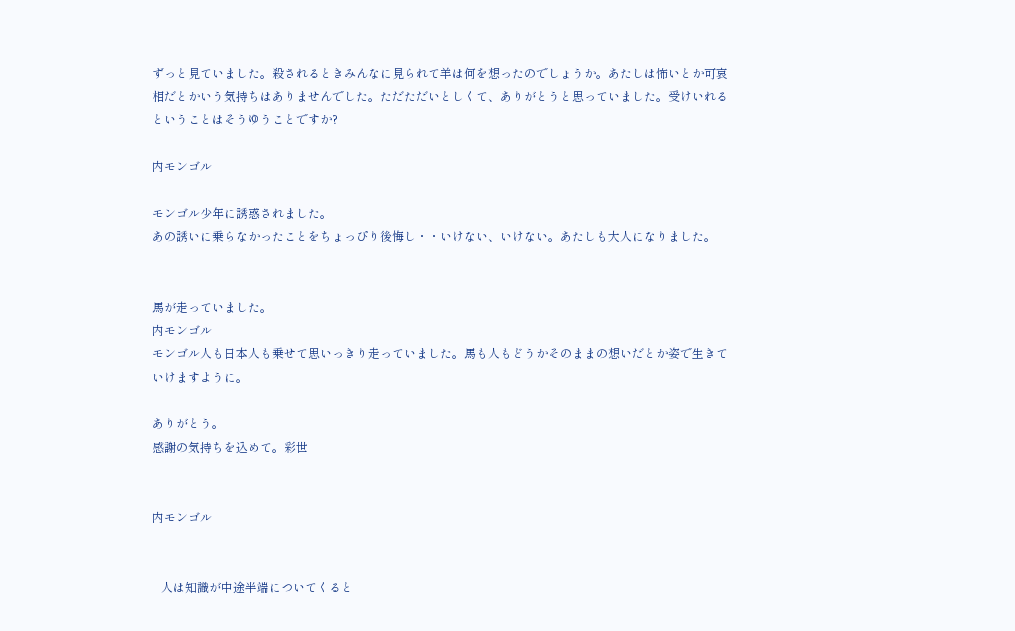ずっと見ていました。殺されるときみんなに見られて羊は何を想ったのでしょうか。あたしは怖いとか可哀相だとかいう気持ちはありませんでした。ただただいとしくて、ありがとうと思っていました。受けいれるということはそうゆうことですか?

内モンゴル

モンゴル少年に誘惑されました。
あの誘いに乗らなかったことをちょっぴり後悔し・・いけない、いけない。あたしも大人になりました。


馬が走っていました。
内モンゴル
モンゴル人も日本人も乗せて思いっきり走っていました。馬も人もどうかそのままの想いだとか姿で生きていけますように。

ありがとう。
感謝の気持ちを込めて。彩世


内モンゴル


   人は知識が中途半端についてくると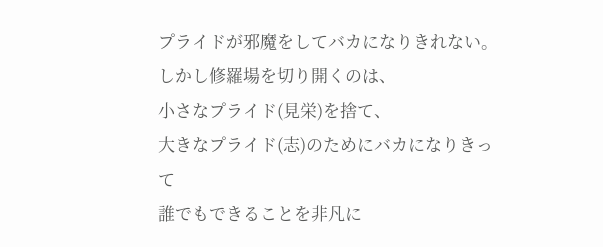プライドが邪魔をしてバカになりきれない。
しかし修羅場を切り開くのは、
小さなプライド(見栄)を捨て、
大きなプライド(志)のためにバカになりきって
誰でもできることを非凡に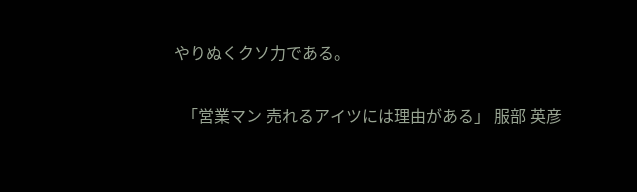やりぬくクソ力である。

  「営業マン 売れるアイツには理由がある」 服部 英彦